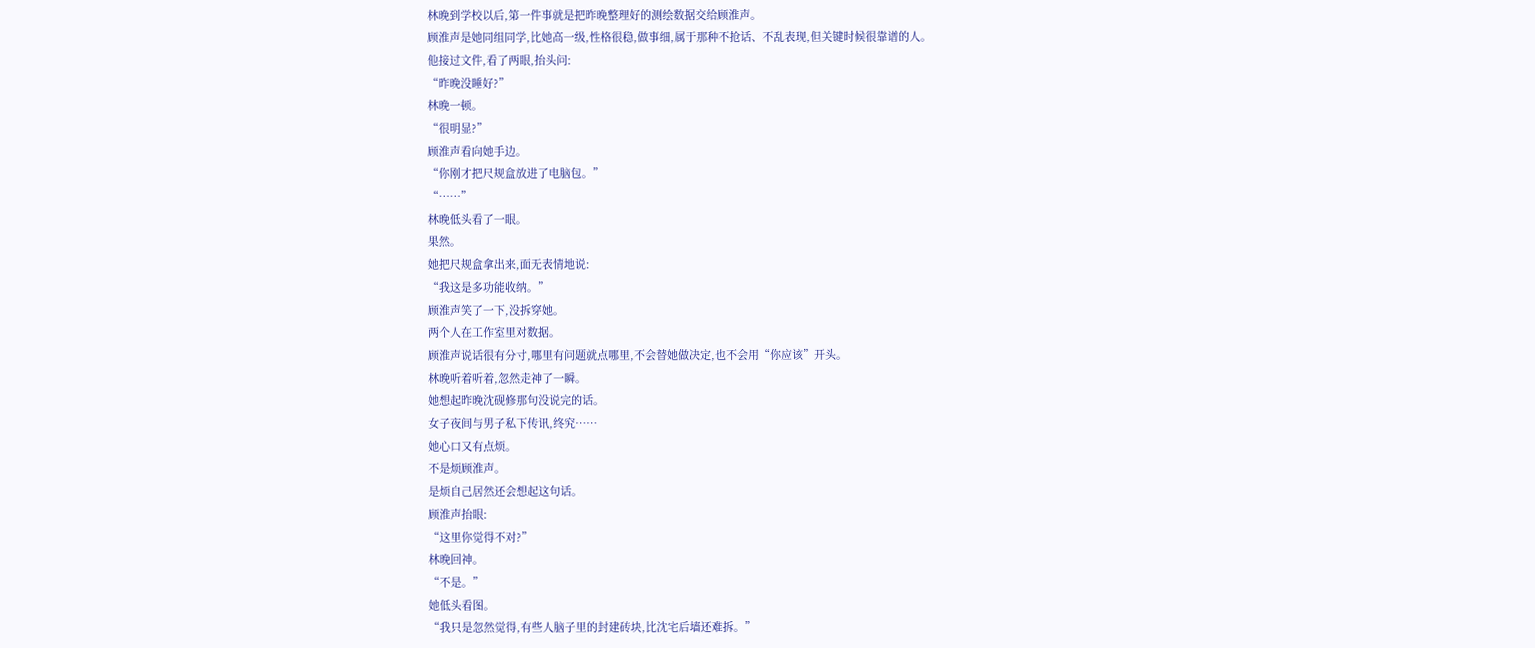林晚到学校以后,第一件事就是把昨晚整理好的测绘数据交给顾淮声。
顾淮声是她同组同学,比她高一级,性格很稳,做事细,属于那种不抢话、不乱表现,但关键时候很靠谱的人。
他接过文件,看了两眼,抬头问:
“昨晚没睡好?”
林晚一顿。
“很明显?”
顾淮声看向她手边。
“你刚才把尺规盒放进了电脑包。”
“……”
林晚低头看了一眼。
果然。
她把尺规盒拿出来,面无表情地说:
“我这是多功能收纳。”
顾淮声笑了一下,没拆穿她。
两个人在工作室里对数据。
顾淮声说话很有分寸,哪里有问题就点哪里,不会替她做决定,也不会用“你应该”开头。
林晚听着听着,忽然走神了一瞬。
她想起昨晚沈砚修那句没说完的话。
女子夜间与男子私下传讯,终究……
她心口又有点烦。
不是烦顾淮声。
是烦自己居然还会想起这句话。
顾淮声抬眼:
“这里你觉得不对?”
林晚回神。
“不是。”
她低头看图。
“我只是忽然觉得,有些人脑子里的封建砖块,比沈宅后墙还难拆。”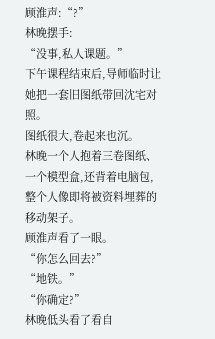顾淮声:“?”
林晚摆手:
“没事,私人课题。”
下午课程结束后,导师临时让她把一套旧图纸带回沈宅对照。
图纸很大,卷起来也沉。
林晚一个人抱着三卷图纸、一个模型盒,还背着电脑包,整个人像即将被资料埋葬的移动架子。
顾淮声看了一眼。
“你怎么回去?”
“地铁。”
“你确定?”
林晚低头看了看自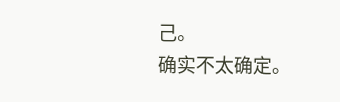己。
确实不太确定。